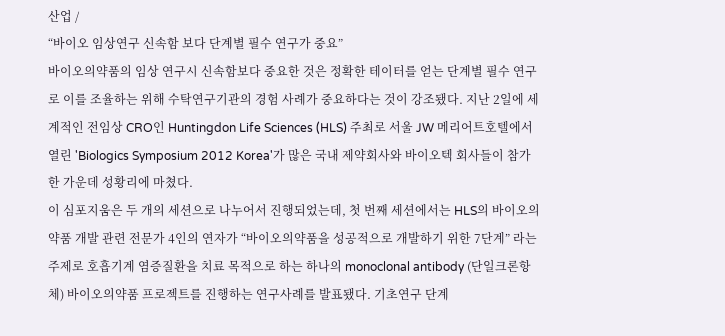산업 /
“바이오 임상연구 신속함 보다 단계별 필수 연구가 중요”
바이오의약품의 임상 연구시 신속함보다 중요한 것은 정확한 테이터를 얻는 단계별 필수 연구로 이를 조율하는 위해 수탁연구기관의 경험 사례가 중요하다는 것이 강조됐다. 지난 2일에 세계적인 전임상 CRO인 Huntingdon Life Sciences (HLS) 주최로 서울 JW 메리어트호텔에서 열린 'Biologics Symposium 2012 Korea'가 많은 국내 제약회사와 바이오텍 회사들이 참가한 가운데 성황리에 마쳤다.
이 심포지움은 두 개의 세션으로 나누어서 진행되었는데, 첫 번째 세션에서는 HLS의 바이오의약품 개발 관련 전문가 4인의 연자가 “바이오의약품을 성공적으로 개발하기 위한 7단계” 라는 주제로 호흡기계 염증질환을 치료 목적으로 하는 하나의 monoclonal antibody (단일크론항체) 바이오의약품 프로젝트를 진행하는 연구사례를 발표됐다. 기초연구 단계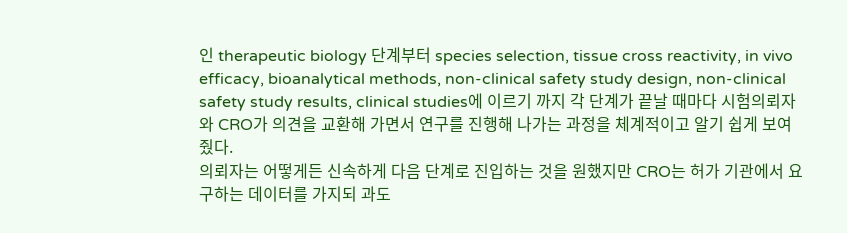인 therapeutic biology 단계부터 species selection, tissue cross reactivity, in vivo efficacy, bioanalytical methods, non-clinical safety study design, non-clinical safety study results, clinical studies에 이르기 까지 각 단계가 끝날 때마다 시험의뢰자와 CRO가 의견을 교환해 가면서 연구를 진행해 나가는 과정을 체계적이고 알기 쉽게 보여줬다.
의뢰자는 어떻게든 신속하게 다음 단계로 진입하는 것을 원했지만 CRO는 허가 기관에서 요구하는 데이터를 가지되 과도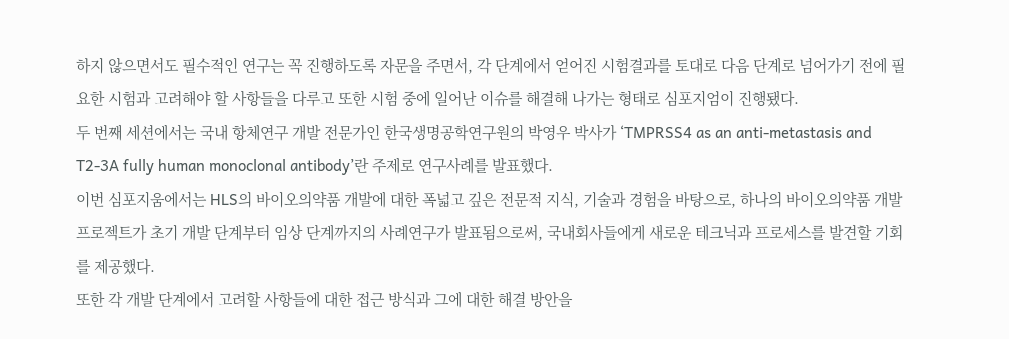하지 않으면서도 필수적인 연구는 꼭 진행하도록 자문을 주면서, 각 단계에서 얻어진 시험결과를 토대로 다음 단계로 넘어가기 전에 필요한 시험과 고려해야 할 사항들을 다루고 또한 시험 중에 일어난 이슈를 해결해 나가는 형태로 심포지엄이 진행됐다.
두 번째 세션에서는 국내 항체연구 개발 전문가인 한국생명공학연구원의 박영우 박사가 ‘TMPRSS4 as an anti-metastasis and T2-3A fully human monoclonal antibody’란 주제로 연구사례를 발표했다.
이번 심포지움에서는 HLS의 바이오의약품 개발에 대한 폭넓고 깊은 전문적 지식, 기술과 경험을 바탕으로, 하나의 바이오의약품 개발 프로젝트가 초기 개발 단계부터 임상 단계까지의 사례연구가 발표됨으로써, 국내회사들에게 새로운 테크닉과 프로세스를 발견할 기회를 제공했다.
또한 각 개발 단계에서 고려할 사항들에 대한 접근 방식과 그에 대한 해결 방안을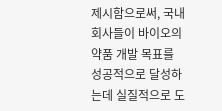제시함으로써, 국내회사들이 바이오의약품 개발 목표를 성공적으로 달성하는데 실질적으로 도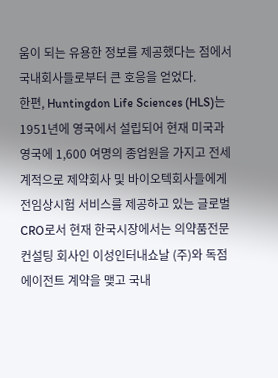움이 되는 유용한 정보를 제공했다는 점에서 국내회사들로부터 큰 호응을 얻었다.
한편, Huntingdon Life Sciences (HLS)는 1951년에 영국에서 설립되어 현재 미국과 영국에 1,600 여명의 종업원을 가지고 전세계적으로 제약회사 및 바이오텍회사들에게 전임상시험 서비스를 제공하고 있는 글로벌 CRO로서 현재 한국시장에서는 의약품전문 컨설팅 회사인 이성인터내쇼날 (주)와 독점 에이전트 계약을 맺고 국내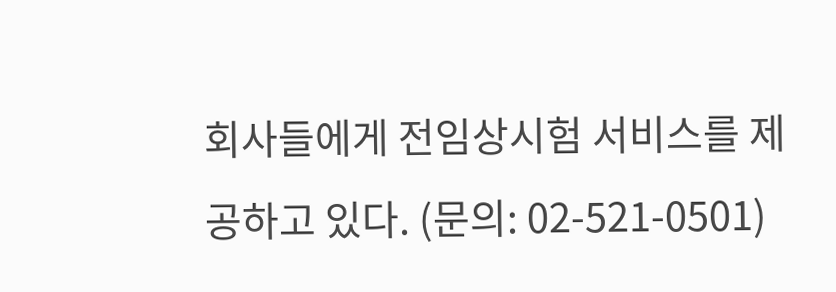회사들에게 전임상시험 서비스를 제공하고 있다. (문의: 02-521-0501)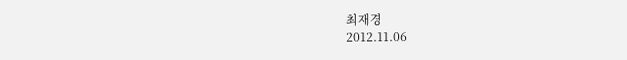최재경
2012.11.06